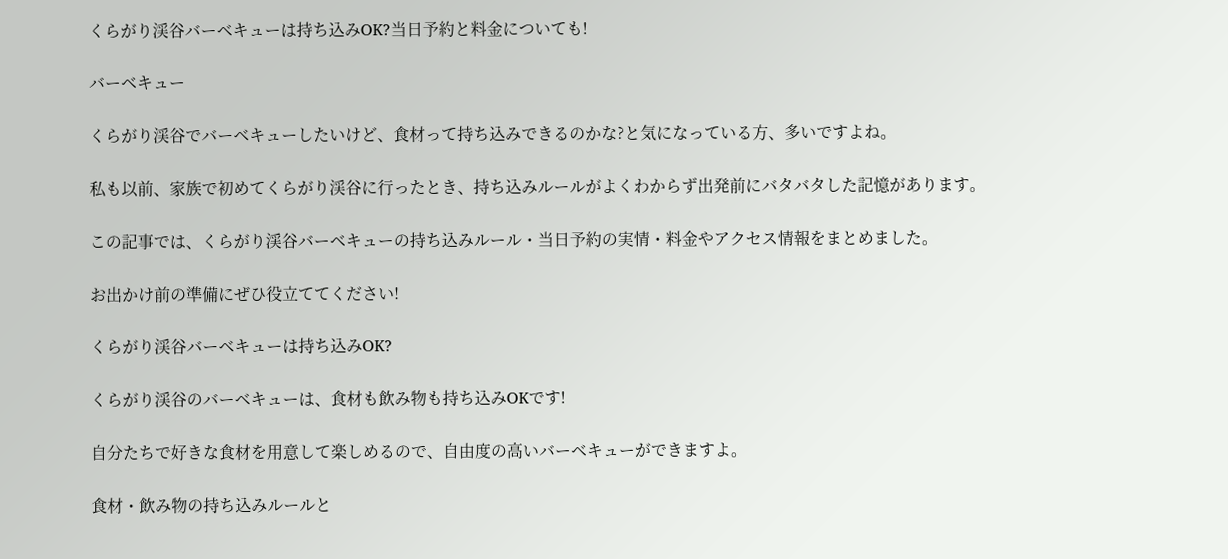くらがり渓谷バーベキューは持ち込みOK?当日予約と料金についても!

バーベキュー

くらがり渓谷でバーベキューしたいけど、食材って持ち込みできるのかな?と気になっている方、多いですよね。

私も以前、家族で初めてくらがり渓谷に行ったとき、持ち込みルールがよくわからず出発前にバタバタした記憶があります。

この記事では、くらがり渓谷バーベキューの持ち込みルール・当日予約の実情・料金やアクセス情報をまとめました。

お出かけ前の準備にぜひ役立ててください!

くらがり渓谷バーベキューは持ち込みOK?

くらがり渓谷のバーベキューは、食材も飲み物も持ち込みOKです!

自分たちで好きな食材を用意して楽しめるので、自由度の高いバーベキューができますよ。

食材・飲み物の持ち込みルールと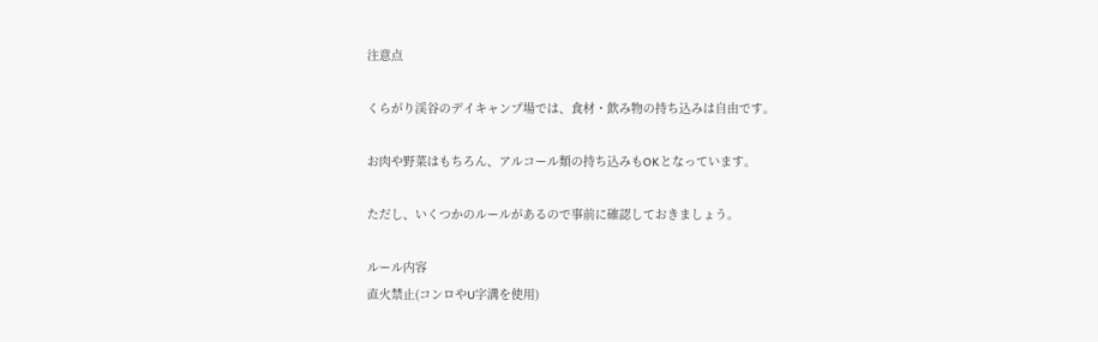注意点

くらがり渓谷のデイキャンプ場では、食材・飲み物の持ち込みは自由です。

お肉や野菜はもちろん、アルコール類の持ち込みもOKとなっています。

ただし、いくつかのルールがあるので事前に確認しておきましょう。

ルール内容
直火禁止(コンロやU字溝を使用)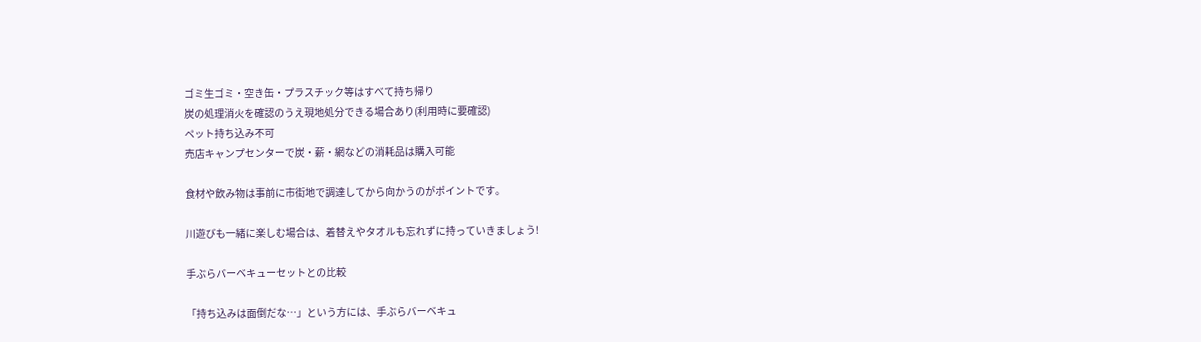ゴミ生ゴミ・空き缶・プラスチック等はすべて持ち帰り
炭の処理消火を確認のうえ現地処分できる場合あり(利用時に要確認)
ペット持ち込み不可
売店キャンプセンターで炭・薪・網などの消耗品は購入可能

食材や飲み物は事前に市街地で調達してから向かうのがポイントです。

川遊びも一緒に楽しむ場合は、着替えやタオルも忘れずに持っていきましょう!

手ぶらバーベキューセットとの比較

「持ち込みは面倒だな…」という方には、手ぶらバーベキュ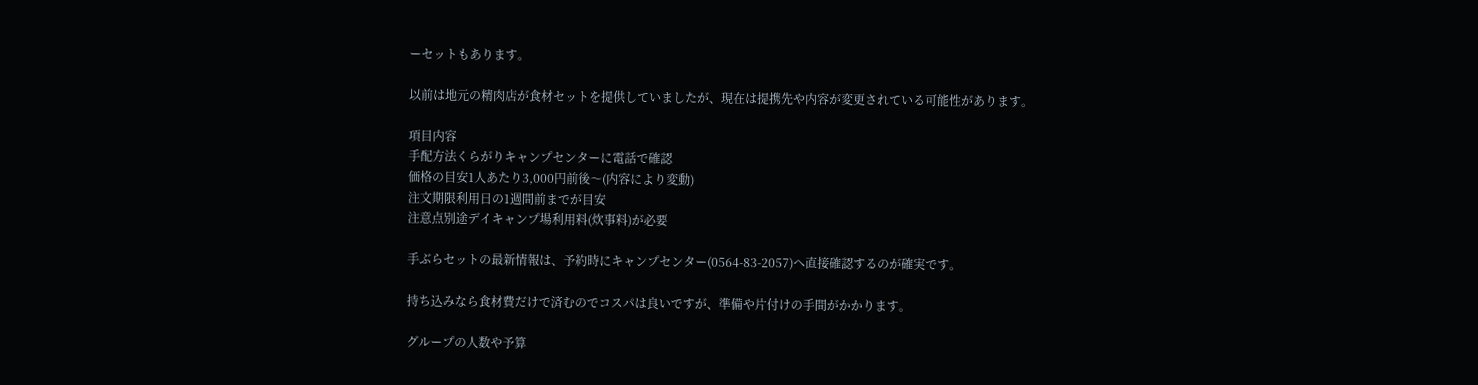ーセットもあります。

以前は地元の精肉店が食材セットを提供していましたが、現在は提携先や内容が変更されている可能性があります。

項目内容
手配方法くらがりキャンプセンターに電話で確認
価格の目安1人あたり3,000円前後〜(内容により変動)
注文期限利用日の1週間前までが目安
注意点別途デイキャンプ場利用料(炊事料)が必要

手ぶらセットの最新情報は、予約時にキャンプセンター(0564-83-2057)へ直接確認するのが確実です。

持ち込みなら食材費だけで済むのでコスパは良いですが、準備や片付けの手間がかかります。

グループの人数や予算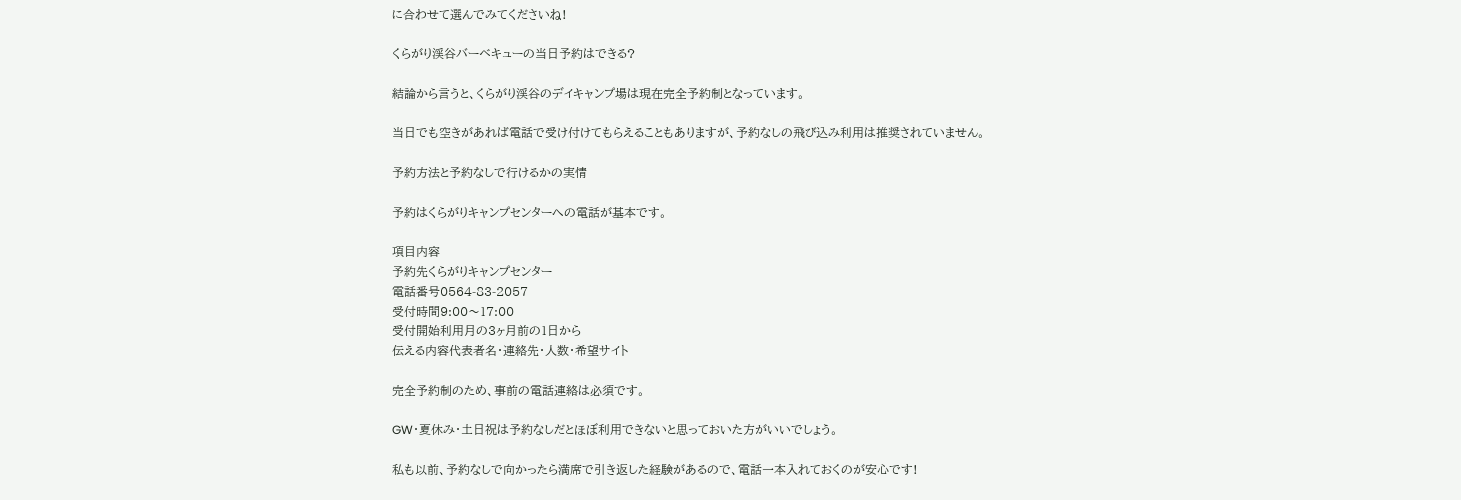に合わせて選んでみてくださいね!

くらがり渓谷バーベキューの当日予約はできる?

結論から言うと、くらがり渓谷のデイキャンプ場は現在完全予約制となっています。

当日でも空きがあれば電話で受け付けてもらえることもありますが、予約なしの飛び込み利用は推奨されていません。

予約方法と予約なしで行けるかの実情

予約はくらがりキャンプセンターへの電話が基本です。

項目内容
予約先くらがりキャンプセンター
電話番号0564-83-2057
受付時間9:00〜17:00
受付開始利用月の3ヶ月前の1日から
伝える内容代表者名・連絡先・人数・希望サイト

完全予約制のため、事前の電話連絡は必須です。

GW・夏休み・土日祝は予約なしだとほぼ利用できないと思っておいた方がいいでしょう。

私も以前、予約なしで向かったら満席で引き返した経験があるので、電話一本入れておくのが安心です!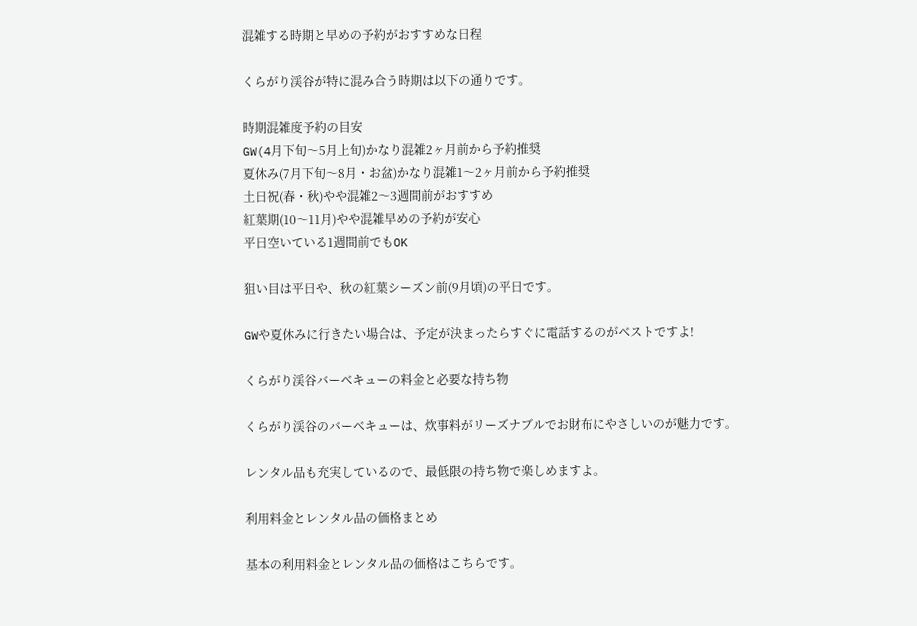混雑する時期と早めの予約がおすすめな日程

くらがり渓谷が特に混み合う時期は以下の通りです。

時期混雑度予約の目安
GW(4月下旬〜5月上旬)かなり混雑2ヶ月前から予約推奨
夏休み(7月下旬〜8月・お盆)かなり混雑1〜2ヶ月前から予約推奨
土日祝(春・秋)やや混雑2〜3週間前がおすすめ
紅葉期(10〜11月)やや混雑早めの予約が安心
平日空いている1週間前でもOK

狙い目は平日や、秋の紅葉シーズン前(9月頃)の平日です。

GWや夏休みに行きたい場合は、予定が決まったらすぐに電話するのがベストですよ!

くらがり渓谷バーベキューの料金と必要な持ち物

くらがり渓谷のバーベキューは、炊事料がリーズナブルでお財布にやさしいのが魅力です。

レンタル品も充実しているので、最低限の持ち物で楽しめますよ。

利用料金とレンタル品の価格まとめ

基本の利用料金とレンタル品の価格はこちらです。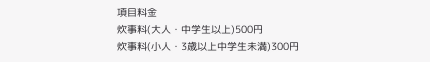項目料金
炊事料(大人・中学生以上)500円
炊事料(小人・3歳以上中学生未満)300円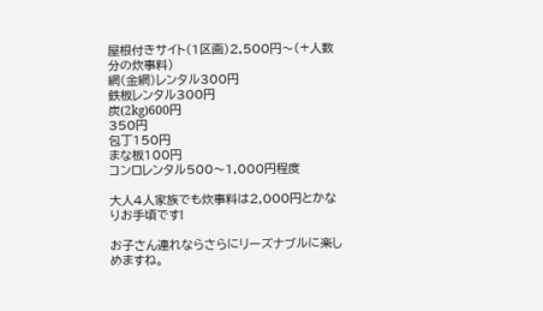屋根付きサイト(1区画)2,500円〜(+人数分の炊事料)
網(金網)レンタル300円
鉄板レンタル300円
炭(2kg)600円
350円
包丁150円
まな板100円
コンロレンタル500〜1,000円程度

大人4人家族でも炊事料は2,000円とかなりお手頃です!

お子さん連れならさらにリーズナブルに楽しめますね。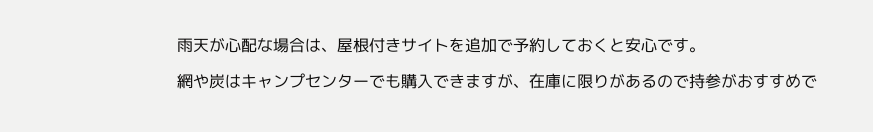雨天が心配な場合は、屋根付きサイトを追加で予約しておくと安心です。

網や炭はキャンプセンターでも購入できますが、在庫に限りがあるので持参がおすすめで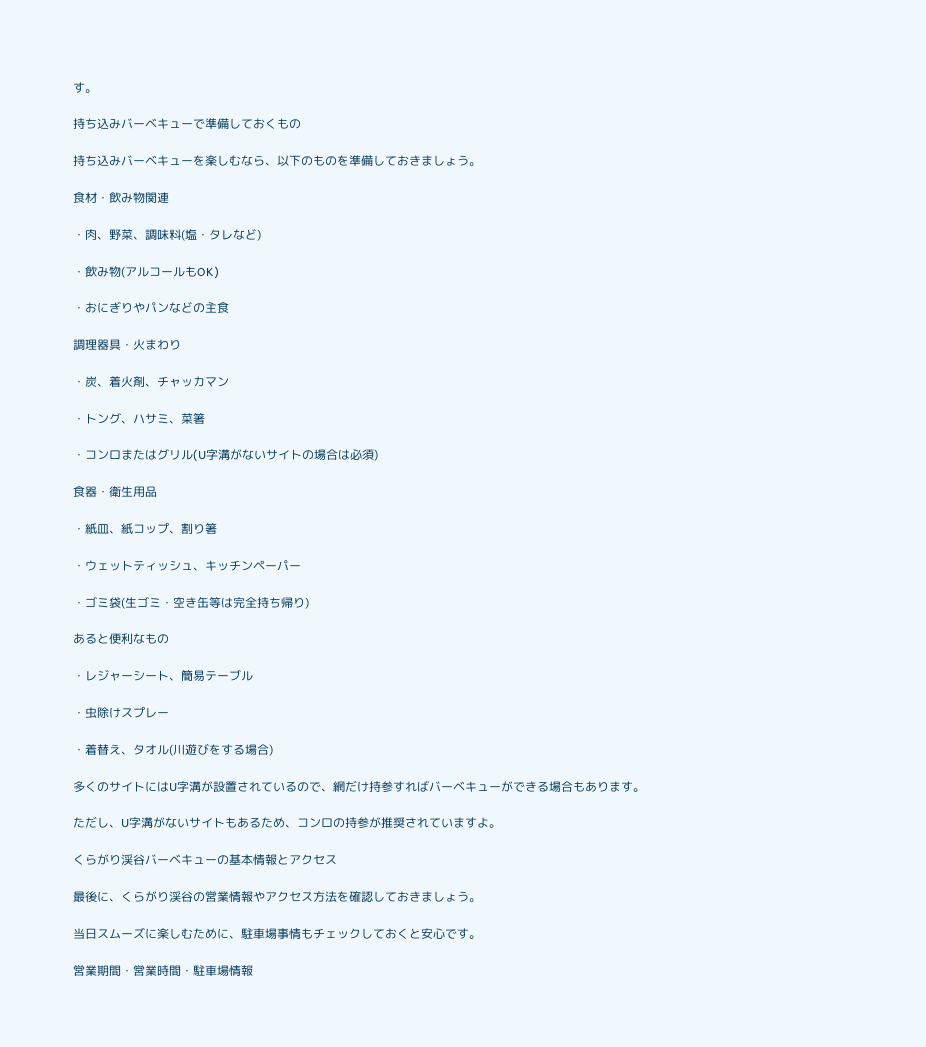す。

持ち込みバーベキューで準備しておくもの

持ち込みバーベキューを楽しむなら、以下のものを準備しておきましょう。

食材・飲み物関連

・肉、野菜、調味料(塩・タレなど)

・飲み物(アルコールもOK)

・おにぎりやパンなどの主食

調理器具・火まわり

・炭、着火剤、チャッカマン

・トング、ハサミ、菜箸

・コンロまたはグリル(U字溝がないサイトの場合は必須)

食器・衛生用品

・紙皿、紙コップ、割り箸

・ウェットティッシュ、キッチンペーパー

・ゴミ袋(生ゴミ・空き缶等は完全持ち帰り)

あると便利なもの

・レジャーシート、簡易テーブル

・虫除けスプレー

・着替え、タオル(川遊びをする場合)

多くのサイトにはU字溝が設置されているので、網だけ持参すればバーベキューができる場合もあります。

ただし、U字溝がないサイトもあるため、コンロの持参が推奨されていますよ。

くらがり渓谷バーベキューの基本情報とアクセス

最後に、くらがり渓谷の営業情報やアクセス方法を確認しておきましょう。

当日スムーズに楽しむために、駐車場事情もチェックしておくと安心です。

営業期間・営業時間・駐車場情報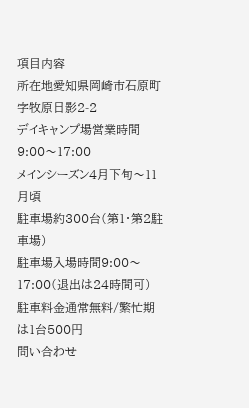項目内容
所在地愛知県岡崎市石原町字牧原日影2-2
デイキャンプ場営業時間9:00〜17:00
メインシーズン4月下旬〜11月頃
駐車場約300台(第1・第2駐車場)
駐車場入場時間9:00〜17:00(退出は24時間可)
駐車料金通常無料/繁忙期は1台500円
問い合わせ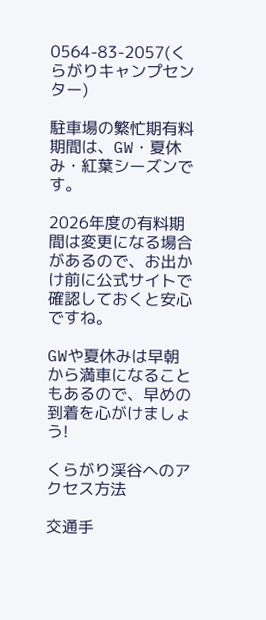0564-83-2057(くらがりキャンプセンター)

駐車場の繁忙期有料期間は、GW・夏休み・紅葉シーズンです。

2026年度の有料期間は変更になる場合があるので、お出かけ前に公式サイトで確認しておくと安心ですね。

GWや夏休みは早朝から満車になることもあるので、早めの到着を心がけましょう!

くらがり渓谷へのアクセス方法

交通手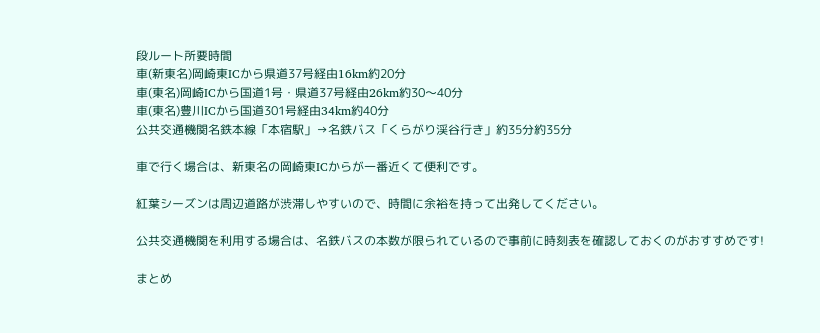段ルート所要時間
車(新東名)岡崎東ICから県道37号経由16km約20分
車(東名)岡崎ICから国道1号・県道37号経由26km約30〜40分
車(東名)豊川ICから国道301号経由34km約40分
公共交通機関名鉄本線「本宿駅」→名鉄バス「くらがり渓谷行き」約35分約35分

車で行く場合は、新東名の岡崎東ICからが一番近くて便利です。

紅葉シーズンは周辺道路が渋滞しやすいので、時間に余裕を持って出発してください。

公共交通機関を利用する場合は、名鉄バスの本数が限られているので事前に時刻表を確認しておくのがおすすめです!

まとめ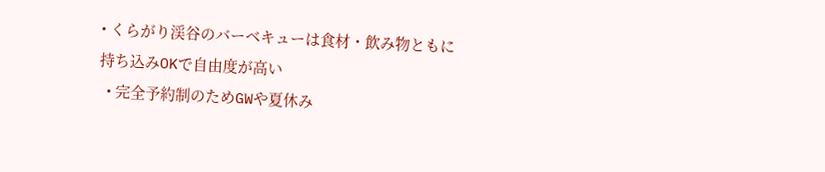• くらがり渓谷のバーベキューは食材・飲み物ともに持ち込みOKで自由度が高い
  • 完全予約制のためGWや夏休み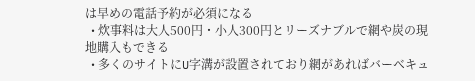は早めの電話予約が必須になる
  • 炊事料は大人500円・小人300円とリーズナブルで網や炭の現地購入もできる
  • 多くのサイトにU字溝が設置されており網があればバーベキュ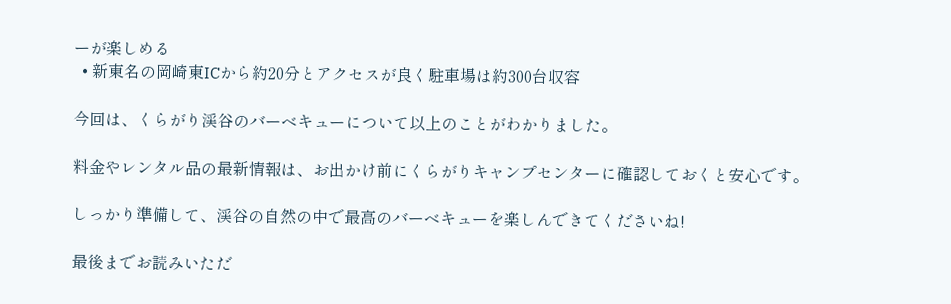ーが楽しめる
  • 新東名の岡崎東ICから約20分とアクセスが良く駐車場は約300台収容

今回は、くらがり渓谷のバーベキューについて以上のことがわかりました。

料金やレンタル品の最新情報は、お出かけ前にくらがりキャンプセンターに確認しておくと安心です。

しっかり準備して、渓谷の自然の中で最高のバーベキューを楽しんできてくださいね!

最後までお読みいただ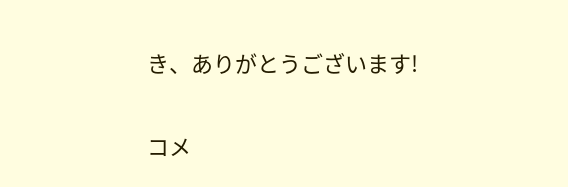き、ありがとうございます!

コメ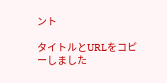ント

タイトルとURLをコピーしました